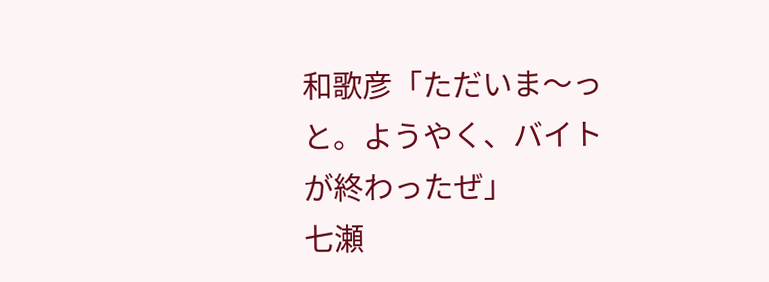和歌彦「ただいま〜っと。ようやく、バイトが終わったぜ」
七瀬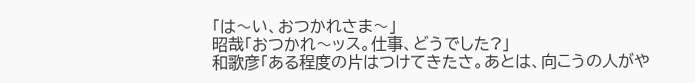「は〜い、おつかれさま〜」
昭哉「おつかれ〜ッス。仕事、どうでした?」
和歌彦「ある程度の片はつけてきたさ。あとは、向こうの人がや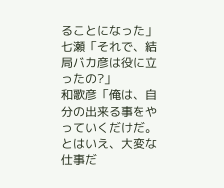ることになった」
七瀬「それで、結局バカ彦は役に立ったの?」
和歌彦「俺は、自分の出来る事をやっていくだけだ。とはいえ、大変な仕事だ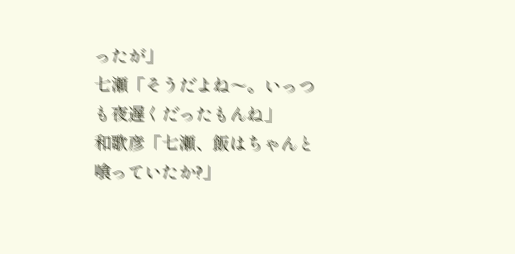ったが」
七瀬「そうだよね〜。いっつも夜遅くだったもんね」
和歌彦「七瀬、飯はちゃんと喰っていたか?」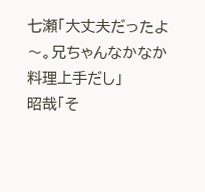七瀬「大丈夫だったよ〜。兄ちゃんなかなか料理上手だし」
昭哉「そ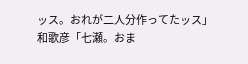ッス。おれが二人分作ってたッス」
和歌彦「七瀬。おま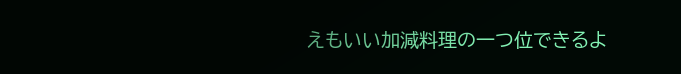えもいい加減料理の一つ位できるよ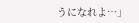うになれよ…」